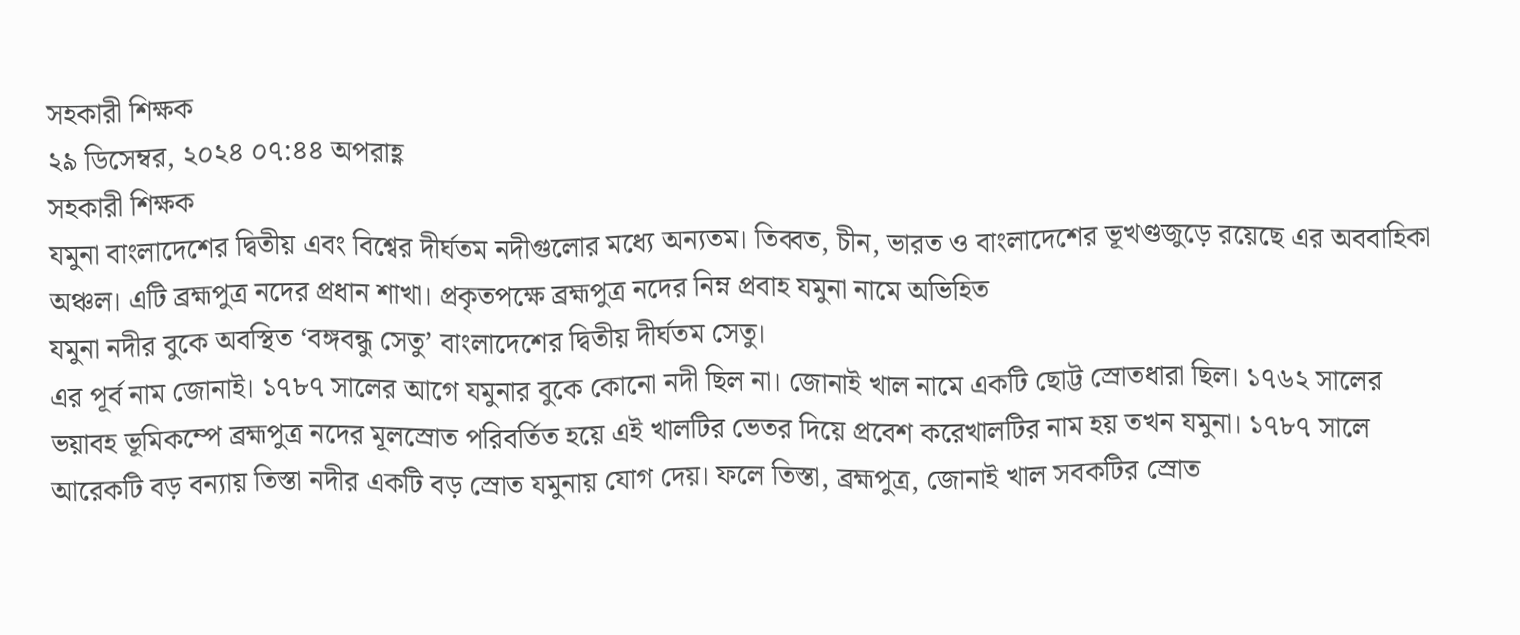সহকারী শিক্ষক
২৯ ডিসেম্বর, ২০২৪ ০৭:৪৪ অপরাহ্ণ
সহকারী শিক্ষক
যমুনা বাংলাদেশের দ্বিতীয় এবং বিশ্বের দীর্ঘতম নদীগুলোর মধ্যে অন্যতম। তিব্বত, চীন, ভারত ও বাংলাদেশের ভূখণ্ডজুড়ে রয়েছে এর অববাহিকা অঞ্চল। এটি ব্রহ্মপুত্র নদের প্রধান শাখা। প্রকৃতপক্ষে ব্রহ্মপুত্র নদের নিম্ন প্রবাহ যমুনা নামে অভিহিত
যমুনা নদীর বুকে অবস্থিত ‘বঙ্গবন্ধু সেতু’ বাংলাদেশের দ্বিতীয় দীর্ঘতম সেতু।
এর পূর্ব নাম জোনাই। ১৭৮৭ সালের আগে যমুনার বুকে কোনো নদী ছিল না। জোনাই খাল নামে একটি ছোট্ট স্রোতধারা ছিল। ১৭৬২ সালের ভয়াবহ ভূমিকম্পে ব্রহ্মপুত্র নদের মূলস্রোত পরিবর্তিত হয়ে এই খালটির ভেতর দিয়ে প্রবেশ করেখালটির নাম হয় তখন যমুনা। ১৭৮৭ সালে আরেকটি বড় বন্যায় তিস্তা নদীর একটি বড় স্রোত যমুনায় যোগ দেয়। ফলে তিস্তা, ব্রহ্মপুত্র, জোনাই খাল সবকটির স্রোত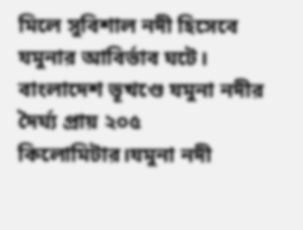মিলে সুবিশাল নদী হিসেবে যমুনার আবির্ভাব ঘটে।
বাংলাদেশ ভূখণ্ডে যমুনা নদীর দৈর্ঘ্য প্রায় ২০৫ কিলোমিটার।যমুনা নদী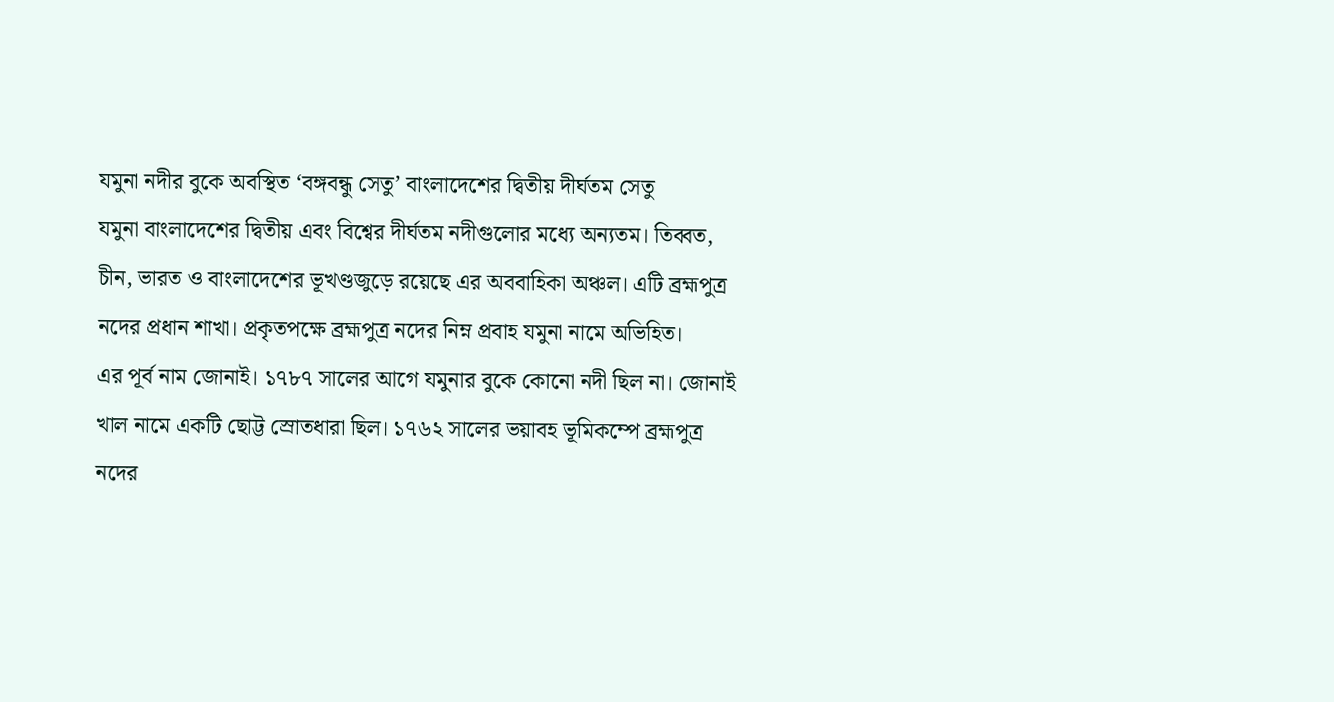যমুনা নদীর বুকে অবস্থিত ‘বঙ্গবন্ধু সেতু’ বাংলাদেশের দ্বিতীয় দীর্ঘতম সেতু
যমুনা বাংলাদেশের দ্বিতীয় এবং বিশ্বের দীর্ঘতম নদীগুলোর মধ্যে অন্যতম। তিব্বত, চীন, ভারত ও বাংলাদেশের ভূখণ্ডজুড়ে রয়েছে এর অববাহিকা অঞ্চল। এটি ব্রহ্মপুত্র নদের প্রধান শাখা। প্রকৃতপক্ষে ব্রহ্মপুত্র নদের নিম্ন প্রবাহ যমুনা নামে অভিহিত।
এর পূর্ব নাম জোনাই। ১৭৮৭ সালের আগে যমুনার বুকে কোনো নদী ছিল না। জোনাই খাল নামে একটি ছোট্ট স্রোতধারা ছিল। ১৭৬২ সালের ভয়াবহ ভূমিকম্পে ব্রহ্মপুত্র নদের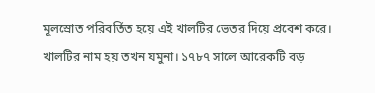মূলস্রোত পরিবর্তিত হয়ে এই খালটির ভেতর দিয়ে প্রবেশ করে।
খালটির নাম হয় তখন যমুনা। ১৭৮৭ সালে আরেকটি বড়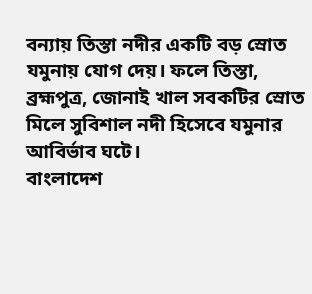বন্যায় তিস্তা নদীর একটি বড় স্রোত যমুনায় যোগ দেয়। ফলে তিস্তা, ব্রহ্মপুত্র, জোনাই খাল সবকটির স্রোত মিলে সুবিশাল নদী হিসেবে যমুনার আবির্ভাব ঘটে।
বাংলাদেশ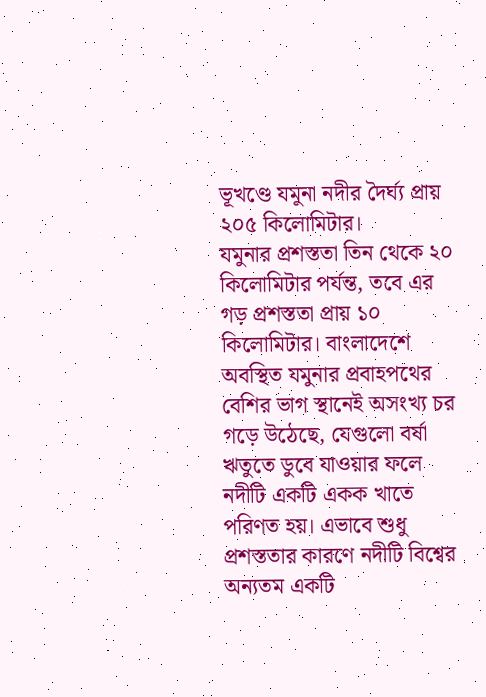ভূখণ্ডে যমুনা নদীর দৈর্ঘ্য প্রায় ২০৫ কিলোমিটার।
যমুনার প্রশস্ততা তিন থেকে ২০ কিলোমিটার পর্যন্ত, তবে এর গড় প্রশস্ততা প্রায় ১০ কিলোমিটার। বাংলাদেশে অবস্থিত যমুনার প্রবাহপথের বেশির ভাগ স্থানেই অসংখ্য চর গড়ে উঠেছে, যেগুলো বর্ষা ঋতুতে ডুবে যাওয়ার ফলে নদীটি একটি একক খাতে পরিণত হয়। এভাবে শুধু প্রশস্ততার কারণে নদীটি বিশ্বের অন্যতম একটি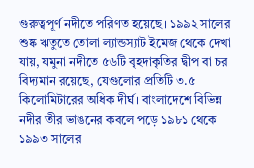গুরুত্বপূর্ণ নদীতে পরিণত হয়েছে। ১৯৯২ সালের শুষ্ক ঋতুতে তোলা ল্যান্ডস্যাট ইমেজ থেকে দেখা যায়, যমুনা নদীতে ৫৬টি বৃহদাকৃতির দ্বীপ বা চর বিদ্যমান রয়েছে, যেগুলোর প্রতিটি ৩.৫ কিলোমিটারের অধিক দীর্ঘ। বাংলাদেশে বিভিন্ন নদীর তীর ভাঙনের কবলে পড়ে ১৯৮১ থেকে ১৯৯৩ সালের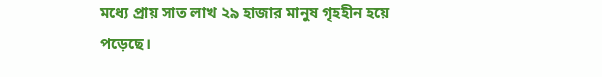মধ্যে প্রায় সাত লাখ ২৯ হাজার মানুষ গৃহহীন হয়ে পড়েছে।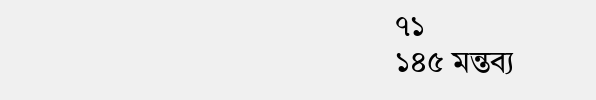৭১
১৪৫ মন্তব্য